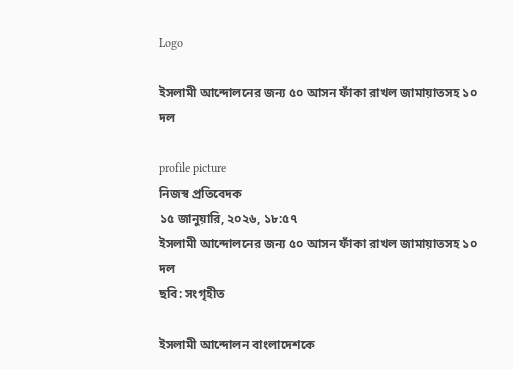Logo

ইসলামী আন্দোলনের জন্য ৫০ আসন ফাঁকা রাখল জামায়াতসহ ১০ দল

profile picture
নিজস্ব প্রতিবেদক
১৫ জানুয়ারি, ২০২৬, ১৮:৫৭
ইসলামী আন্দোলনের জন্য ৫০ আসন ফাঁকা রাখল জামায়াতসহ ১০ দল
ছবি: সংগৃহীত

ইসলামী আন্দোলন বাংলাদেশকে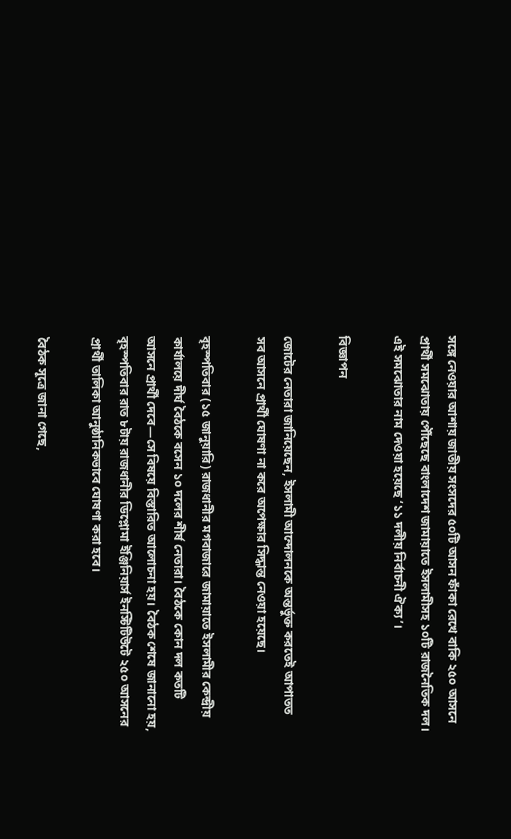সঙ্গে নেওয়ার আশায় জাতীয় সংসদের ৫০টি আসন ফাঁকা রেখে বাকি ২৫০ আসনে প্রার্থী সমঝোতায় পৌঁছেছে বাংলাদেশ জামায়াতে ইসলামীসহ ১০টি রাজনৈতিক দল। এই সমঝোতার নাম দেওয়া হয়েছে ‘১১ দলীয় নির্বাচনী ঐক্য’।

বিজ্ঞাপন

জোটের নেতারা জানিয়েছেন, ইসলামী আন্দোলনকে অন্তর্ভুক্ত করতেই আপাতত সব আসনে প্রার্থী ঘোষণা না করে অপেক্ষার সিদ্ধান্ত নেওয়া হয়েছে।

বৃহস্পতিবার (১৫ জানুয়ারি) রাজধানীর মগবাজারে জামায়াতে ইসলামীর কেন্দ্রীয় কার্যালয়ে দীর্ঘ বৈঠকে বসেন ১০ দলের শীর্ষ নেতারা। বৈঠকে কোন দল কতটি আসনে প্রার্থী দেবে—সে বিষয়ে বিস্তারিত আলোচনা হয়। বৈঠক শেষে জানানো হয়, বৃহস্পতিবার রাত ৮টায় রাজধানীর ডিপ্লোমা ইঞ্জিনিয়ার্স ইনস্টিটিউটে ২৫০ আসনের প্রার্থী তালিকা আনুষ্ঠানিকভাবে ঘোষণা করা হবে।

বৈঠক সূত্রে জানা গেছে,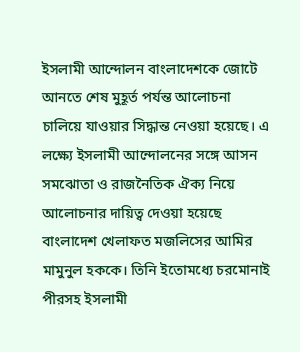ইসলামী আন্দোলন বাংলাদেশকে জোটে আনতে শেষ মুহূর্ত পর্যন্ত আলোচনা চালিয়ে যাওয়ার সিদ্ধান্ত নেওয়া হয়েছে। এ লক্ষ্যে ইসলামী আন্দোলনের সঙ্গে আসন সমঝোতা ও রাজনৈতিক ঐক্য নিয়ে আলোচনার দায়িত্ব দেওয়া হয়েছে বাংলাদেশ খেলাফত মজলিসের আমির মামুনুল হককে। তিনি ইতোমধ্যে চরমোনাই পীরসহ ইসলামী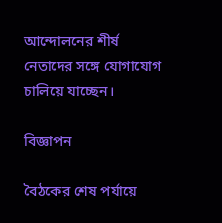আন্দোলনের শীর্ষ নেতাদের সঙ্গে যোগাযোগ চালিয়ে যাচ্ছেন।

বিজ্ঞাপন

বৈঠকের শেষ পর্যায়ে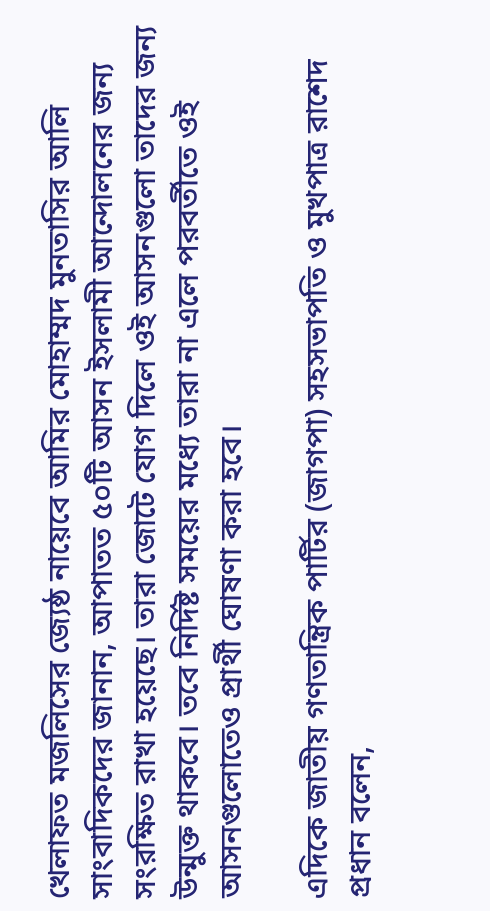খেলাফত মজলিসের জ্যেষ্ঠ নায়েবে আমির মোহাম্মদ মুনতাসির আলি সাংবাদিকদের জানান, আপাতত ৫০টি আসন ইসলামী আন্দোলনের জন্য সংরক্ষিত রাখা হয়েছে। তারা জোটে যোগ দিলে ওই আসনগুলো তাদের জন্য উন্মুক্ত থাকবে। তবে নির্দিষ্ট সময়ের মধ্যে তারা না এলে পরবর্তীতে ওই আসনগুলোতেও প্রার্থী ঘোষণা করা হবে।

এদিকে জাতীয় গণতান্ত্রিক পার্টির (জাগপা) সহসভাপতি ও মুখপাত্র রাশেদ প্রধান বলেন,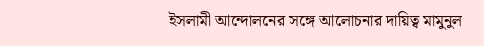ইসলামী আন্দোলনের সঙ্গে আলোচনার দায়িত্ব মামুনুল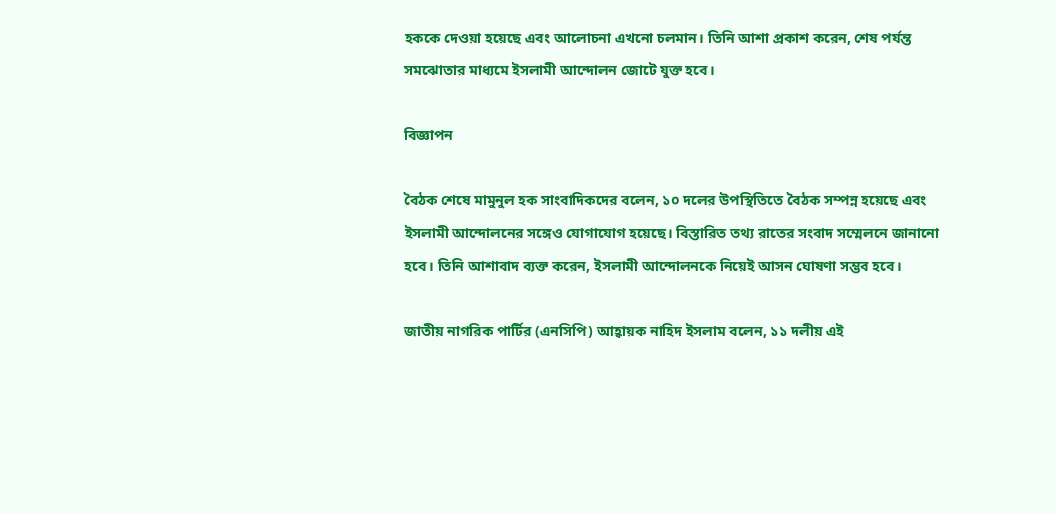হককে দেওয়া হয়েছে এবং আলোচনা এখনো চলমান। তিনি আশা প্রকাশ করেন, শেষ পর্যন্ত সমঝোতার মাধ্যমে ইসলামী আন্দোলন জোটে যুক্ত হবে।

বিজ্ঞাপন

বৈঠক শেষে মামুনুল হক সাংবাদিকদের বলেন, ১০ দলের উপস্থিতিতে বৈঠক সম্পন্ন হয়েছে এবং ইসলামী আন্দোলনের সঙ্গেও যোগাযোগ হয়েছে। বিস্তারিত তথ্য রাতের সংবাদ সম্মেলনে জানানো হবে। তিনি আশাবাদ ব্যক্ত করেন, ইসলামী আন্দোলনকে নিয়েই আসন ঘোষণা সম্ভব হবে।

জাতীয় নাগরিক পার্টির (এনসিপি) আহ্বায়ক নাহিদ ইসলাম বলেন, ১১ দলীয় এই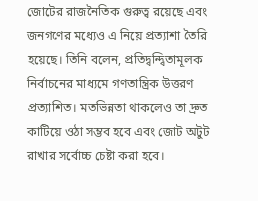জোটের রাজনৈতিক গুরুত্ব রয়েছে এবং জনগণের মধ্যেও এ নিয়ে প্রত্যাশা তৈরি হয়েছে। তিনি বলেন, প্রতিদ্বন্দ্বিতামূলক নির্বাচনের মাধ্যমে গণতান্ত্রিক উত্তরণ প্রত্যাশিত। মতভিন্নতা থাকলেও তা দ্রুত কাটিয়ে ওঠা সম্ভব হবে এবং জোট অটুট রাখার সর্বোচ্চ চেষ্টা করা হবে।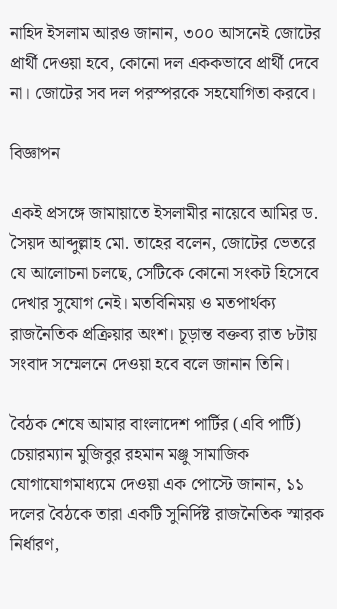নাহিদ ইসলাম আরও জানান, ৩০০ আসনেই জোটের প্রার্থী দেওয়া হবে, কোনো দল এককভাবে প্রার্থী দেবে না। জোটের সব দল পরস্পরকে সহযোগিতা করবে।

বিজ্ঞাপন

একই প্রসঙ্গে জামায়াতে ইসলামীর নায়েবে আমির ড. সৈয়দ আব্দুল্লাহ মো. তাহের বলেন, জোটের ভেতরে যে আলোচনা চলছে, সেটিকে কোনো সংকট হিসেবে দেখার সুযোগ নেই। মতবিনিময় ও মতপার্থক্য রাজনৈতিক প্রক্রিয়ার অংশ। চূড়ান্ত বক্তব্য রাত ৮টায় সংবাদ সম্মেলনে দেওয়া হবে বলে জানান তিনি।

বৈঠক শেষে আমার বাংলাদেশ পার্টির (এবি পার্টি) চেয়ারম্যান মুজিবুর রহমান মঞ্জু সামাজিক যোগাযোগমাধ্যমে দেওয়া এক পোস্টে জানান, ১১ দলের বৈঠকে তারা একটি সুনির্দিষ্ট রাজনৈতিক স্মারক নির্ধারণ,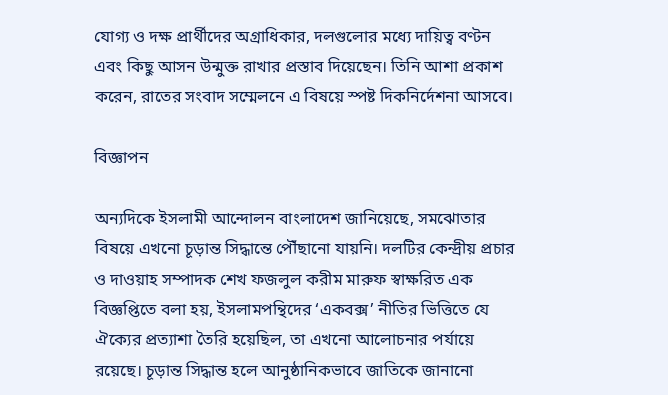যোগ্য ও দক্ষ প্রার্থীদের অগ্রাধিকার, দলগুলোর মধ্যে দায়িত্ব বণ্টন এবং কিছু আসন উন্মুক্ত রাখার প্রস্তাব দিয়েছেন। তিনি আশা প্রকাশ করেন, রাতের সংবাদ সম্মেলনে এ বিষয়ে স্পষ্ট দিকনির্দেশনা আসবে।

বিজ্ঞাপন

অন্যদিকে ইসলামী আন্দোলন বাংলাদেশ জানিয়েছে, সমঝোতার বিষয়ে এখনো চূড়ান্ত সিদ্ধান্তে পৌঁছানো যায়নি। দলটির কেন্দ্রীয় প্রচার ও দাওয়াহ সম্পাদক শেখ ফজলুল করীম মারুফ স্বাক্ষরিত এক বিজ্ঞপ্তিতে বলা হয়, ইসলামপন্থিদের ‘একবক্স’ নীতির ভিত্তিতে যে ঐক্যের প্রত্যাশা তৈরি হয়েছিল, তা এখনো আলোচনার পর্যায়ে রয়েছে। চূড়ান্ত সিদ্ধান্ত হলে আনুষ্ঠানিকভাবে জাতিকে জানানো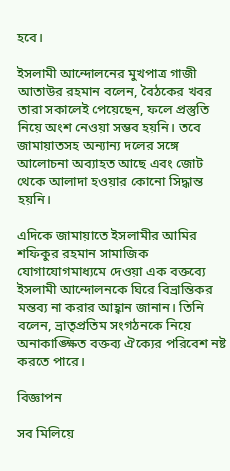হবে।

ইসলামী আন্দোলনের মুখপাত্র গাজী আতাউর রহমান বলেন, বৈঠকের খবর তারা সকালেই পেয়েছেন, ফলে প্রস্তুতি নিয়ে অংশ নেওয়া সম্ভব হয়নি। তবে জামায়াতসহ অন্যান্য দলের সঙ্গে আলোচনা অব্যাহত আছে এবং জোট থেকে আলাদা হওয়ার কোনো সিদ্ধান্ত হয়নি।

এদিকে জামায়াতে ইসলামীর আমির শফিকুর রহমান সামাজিক যোগাযোগমাধ্যমে দেওয়া এক বক্তব্যে ইসলামী আন্দোলনকে ঘিরে বিভ্রান্তিকর মন্তব্য না করার আহ্বান জানান। তিনি বলেন, ভ্রাতৃপ্রতিম সংগঠনকে নিয়ে অনাকাঙ্ক্ষিত বক্তব্য ঐক্যের পরিবেশ নষ্ট করতে পারে।

বিজ্ঞাপন

সব মিলিয়ে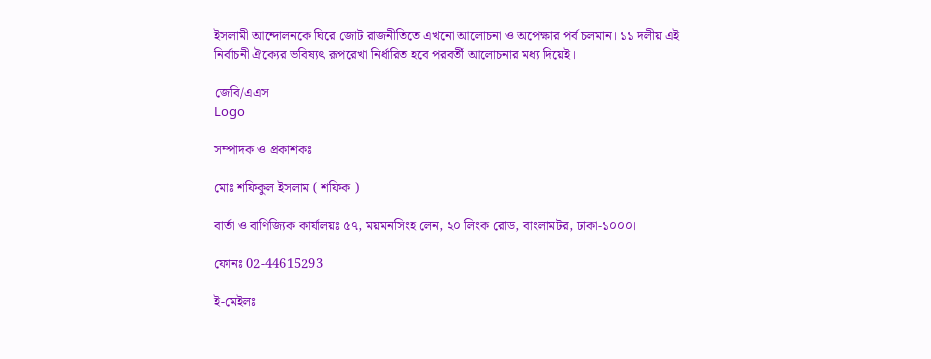ইসলামী আন্দোলনকে ঘিরে জোট রাজনীতিতে এখনো আলোচনা ও অপেক্ষার পর্ব চলমান। ১১ দলীয় এই নির্বাচনী ঐক্যের ভবিষ্যৎ রূপরেখা নির্ধারিত হবে পরবর্তী আলোচনার মধ্য দিয়েই।

জেবি/এএস
Logo

সম্পাদক ও প্রকাশকঃ

মোঃ শফিকুল ইসলাম ( শফিক )

বার্তা ও বাণিজ্যিক কার্যালয়ঃ ৫৭, ময়মনসিংহ লেন, ২০ লিংক রোড, বাংলামটর, ঢাকা-১০০০।

ফোনঃ 02-44615293

ই-মেইলঃ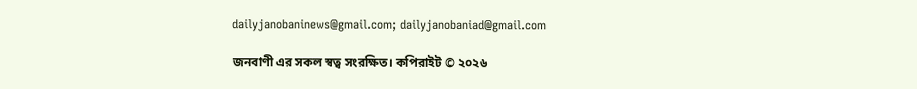dailyjanobaninews@gmail.com; dailyjanobaniad@gmail.com

জনবাণী এর সকল স্বত্ব সংরক্ষিত। কপিরাইট © ২০২৬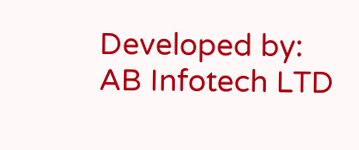Developed by: AB Infotech LTD